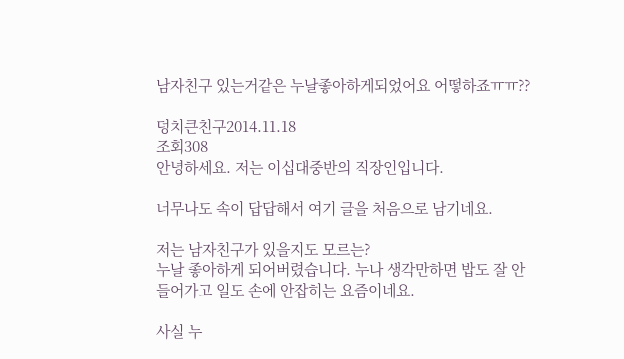남자친구 있는거같은 누날좋아하게되었어요 어떻하죠ㅠㅠ??

덩치큰친구2014.11.18
조회308
안녕하세요. 저는 이십대중반의 직장인입니다.

너무나도 속이 답답해서 여기 글을 처음으로 남기네요.

저는 남자친구가 있을지도 모르는?
누날 좋아하게 되어버렸습니다. 누나 생각만하면 밥도 잘 안들어가고 일도 손에 안잡히는 요즘이네요.

사실 누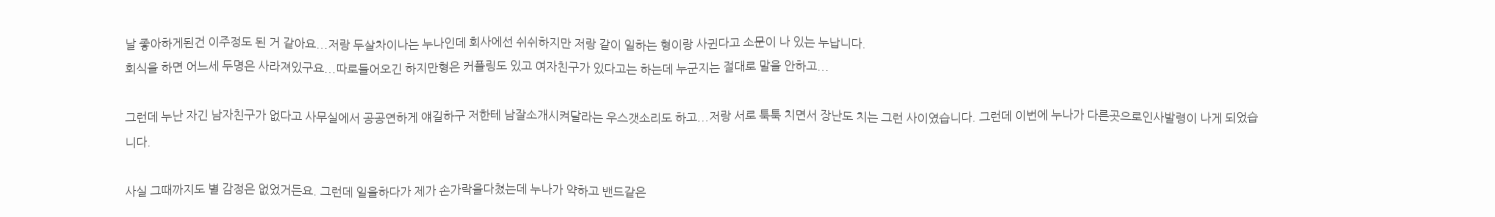날 좋아하게된건 이주정도 된 거 같아요...저랑 두살차이나는 누나인데 회사에선 쉬쉬하지만 저랑 같이 일하는 형이랑 사귄다고 소문이 나 있는 누납니다.
회식을 하면 어느세 두명은 사라져있구요...따로들어오긴 하지만형은 커플링도 있고 여자친구가 있다고는 하는데 누군지는 절대로 말을 안하고...

그런데 누난 자긴 남자친구가 없다고 사무실에서 공공연하게 얘길하구 저한테 남잘소개시켜달라는 우스갯소리도 하고...저랑 서로 툭툭 치면서 장난도 치는 그런 사이였습니다. 그런데 이번에 누나가 다른곳으로인사발령이 나게 되었습니다.

사실 그때까지도 별 감정은 없었거든요. 그런데 일을하다가 제가 손가락을다쳤는데 누나가 약하고 밴드같은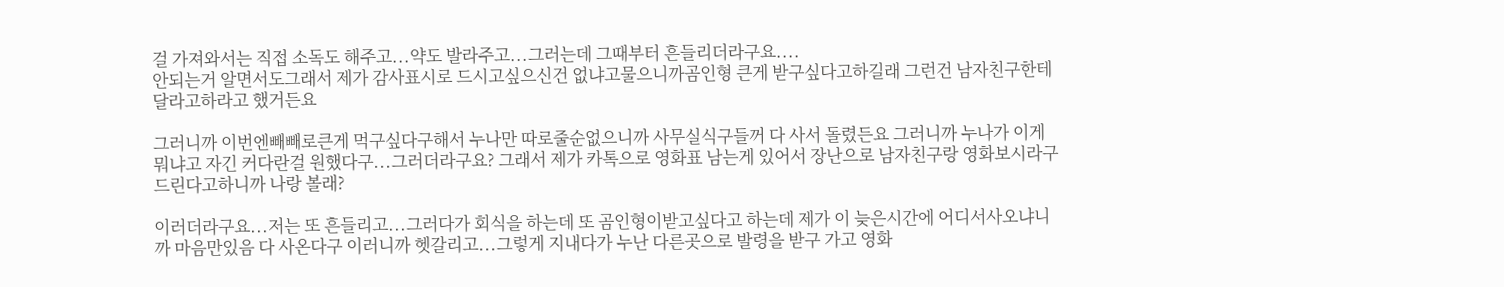걸 가져와서는 직접 소독도 해주고...약도 발라주고...그러는데 그때부터 흔들리더라구요....
안되는거 알면서도그래서 제가 감사표시로 드시고싶으신건 없냐고물으니까곰인형 큰게 받구싶다고하길래 그런건 남자친구한테 달라고하라고 했거든요

그러니까 이번엔빼빼로큰게 먹구싶다구해서 누나만 따로줄순없으니까 사무실식구들꺼 다 사서 돌렸든요 그러니까 누나가 이게뭐냐고 자긴 커다란걸 원했다구...그러더라구요? 그래서 제가 카톡으로 영화표 남는게 있어서 장난으로 남자친구랑 영화보시라구 드린다고하니까 나랑 볼래?

이러더라구요...저는 또 흔들리고...그러다가 회식을 하는데 또 곰인형이받고싶다고 하는데 제가 이 늦은시간에 어디서사오냐니까 마음만있음 다 사온다구 이러니까 헷갈리고...그렇게 지내다가 누난 다른곳으로 발령을 받구 가고 영화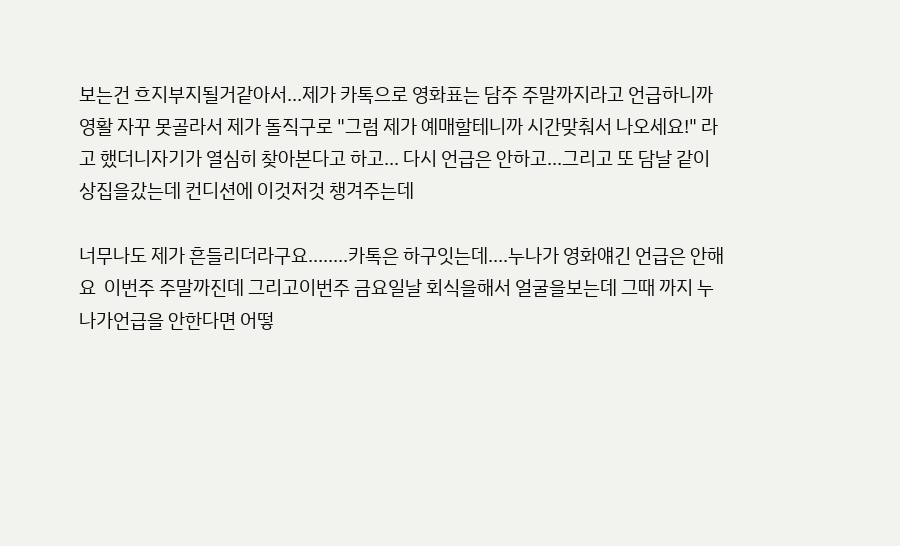보는건 흐지부지될거같아서...제가 카톡으로 영화표는 담주 주말까지라고 언급하니까 영활 자꾸 못골라서 제가 돌직구로 "그럼 제가 예매할테니까 시간맞춰서 나오세요!" 라고 했더니자기가 열심히 찾아본다고 하고... 다시 언급은 안하고...그리고 또 담날 같이 상집을갔는데 컨디션에 이것저것 챙겨주는데

너무나도 제가 흔들리더라구요........카톡은 하구잇는데....누나가 영화얘긴 언급은 안해요  이번주 주말까진데 그리고이번주 금요일날 회식을해서 얼굴을보는데 그때 까지 누나가언급을 안한다면 어떻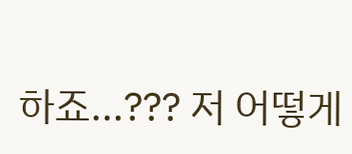하죠...??? 저 어떻게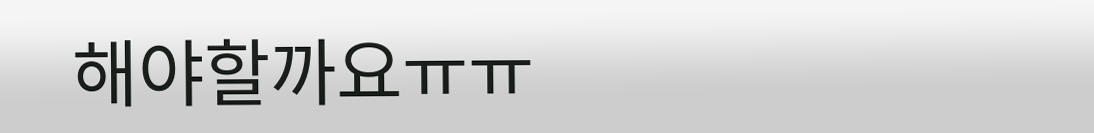해야할까요ㅠㅠ